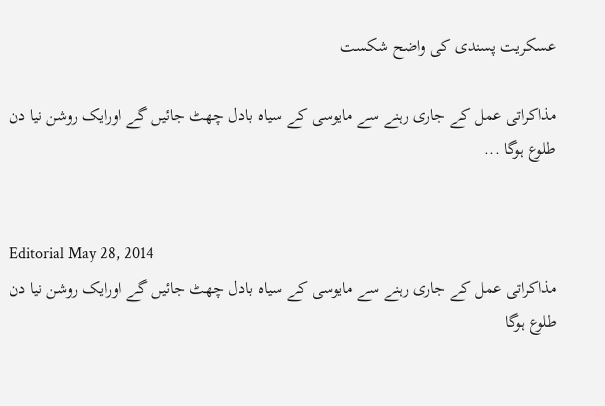عسکریت پسندی کی واضح شکست

مذاکراتی عمل کے جاری رہنے سے مایوسی کے سیاہ بادل چھٹ جائیں گے اورایک روشن نیا دن طلوع ہوگا ...


Editorial May 28, 2014
مذاکراتی عمل کے جاری رہنے سے مایوسی کے سیاہ بادل چھٹ جائیں گے اورایک روشن نیا دن طلوع ہوگا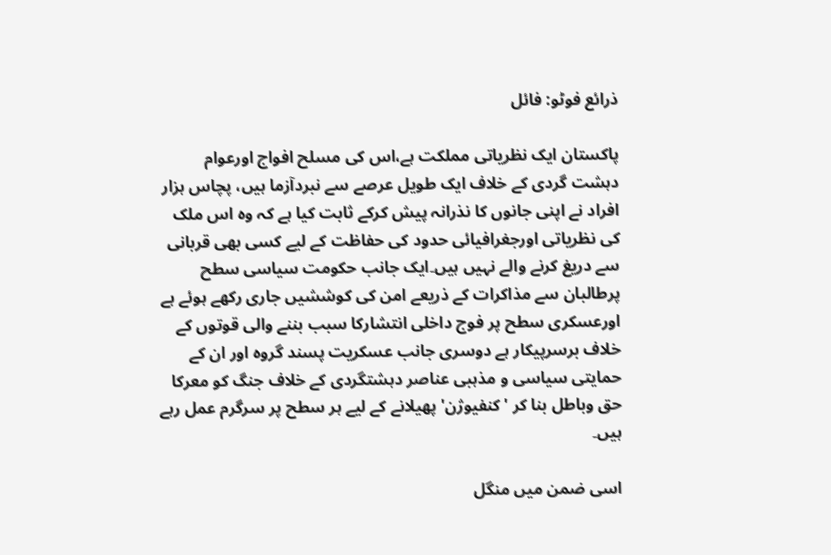ذرائع فوٹو: فائل

پاکستان ایک نظریاتی مملکت ہے،اس کی مسلح افواج اورعوام دہشت گردی کے خلاف ایک طویل عرصے سے نبردآزما ہیں، پچاس ہزار افراد نے اپنی جانوں کا نذرانہ پیش کرکے ثابت کیا ہے کہ وہ اس ملک کی نظریاتی اورجغرافیائی حدود کی حفاظت کے لیے کسی بھی قربانی سے دریغ کرنے والے نہیں ہیں۔ایک جانب حکومت سیاسی سطح پرطالبان سے مذاکرات کے ذریعے امن کی کوششیں جاری رکھے ہوئے ہے اورعسکری سطح پر فوج داخلی انتشارکا سبب بننے والی قوتوں کے خلاف برسرپیکار ہے دوسری جانب عسکریت پسند گروہ اور ان کے حمایتی سیاسی و مذہبی عناصر دہشتگردی کے خلاف جنگ کو معرکا حق وباطل بنا کر 'کنفیوژن' پھیلانے کے لیے ہر سطح پر سرگرم عمل رہے ہیں۔

اسی ضمن میں منگل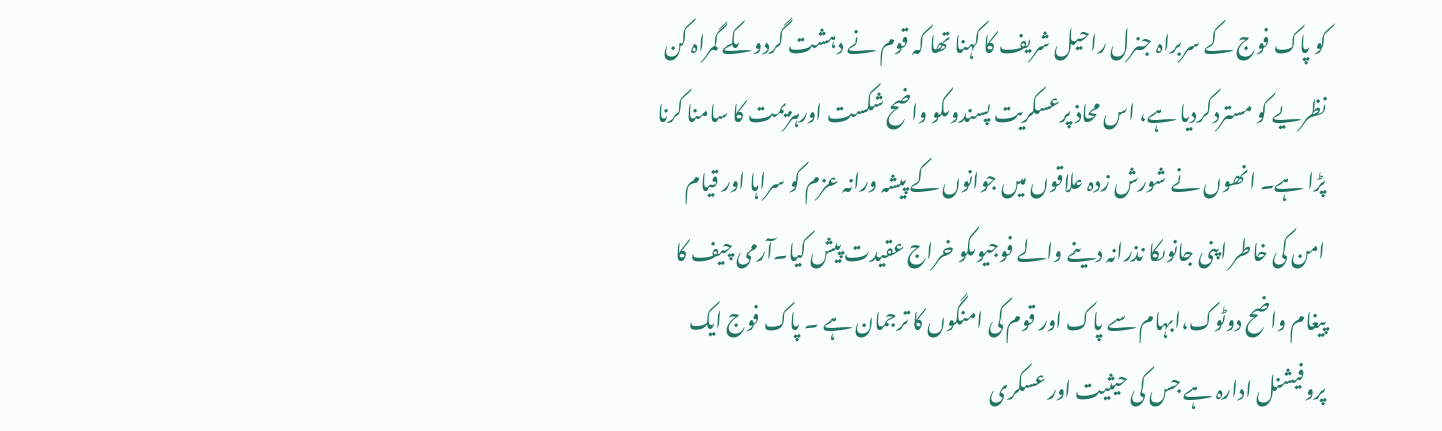کو پاک فوج کے سربراہ جنرل راحیل شریف کا کہنا تھا کہ قوم نے دہشت گردوںکے گمراہ کن نظریے کو مستردکردیا ہے، اس محاذ پرعسکریت پسندوںکو واضح شکست اورہزیمت کا سامنا کرنا پڑا ہے۔ انھوں نے شورش زدہ علاقوں میں جوانوں کے پیشہ ورانہ عزم کو سراہا اور قیام امن کی خاطر اپنی جانوںکا نذرانہ دینے والے فوجیوںکو خراج عقیدت پیش کیا۔آرمی چیف کا پیغام واضح دوٹوک،ابہام سے پاک اور قوم کی امنگوں کا ترجمان ہے ۔ پاک فوج ایک پروفیشنل ادارہ ہے جس کی حیثیت اور عسکری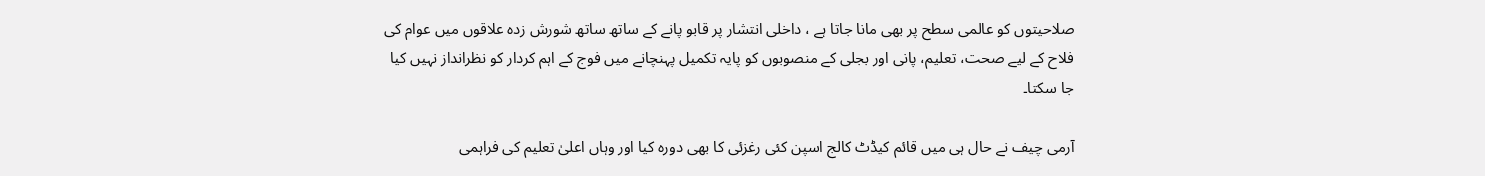صلاحیتوں کو عالمی سطح پر بھی مانا جاتا ہے ، داخلی انتشار پر قابو پانے کے ساتھ ساتھ شورش زدہ علاقوں میں عوام کی فلاح کے لیے صحت، تعلیم، پانی اور بجلی کے منصوبوں کو پایہ تکمیل پہنچانے میں فوج کے اہم کردار کو نظرانداز نہیں کیا جا سکتا۔

آرمی چیف نے حال ہی میں قائم کیڈٹ کالج اسپن کئی رغزئی کا بھی دورہ کیا اور وہاں اعلیٰ تعلیم کی فراہمی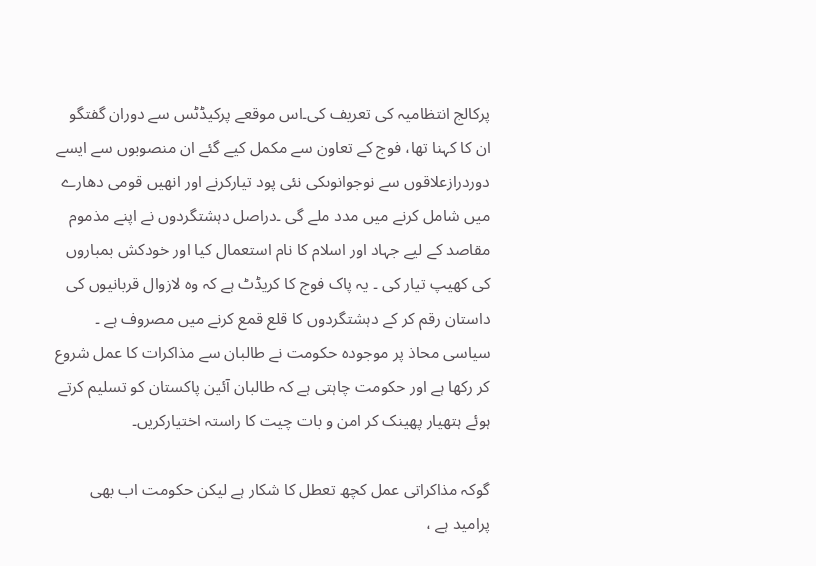پرکالج انتظامیہ کی تعریف کی۔اس موقعے پرکیڈٹس سے دوران گفتگو ان کا کہنا تھا، فوج کے تعاون سے مکمل کیے گئے ان منصوبوں سے ایسے دوردرازعلاقوں سے نوجوانوںکی نئی پود تیارکرنے اور انھیں قومی دھارے میں شامل کرنے میں مدد ملے گی ۔دراصل دہشتگردوں نے اپنے مذموم مقاصد کے لیے جہاد اور اسلام کا نام استعمال کیا اور خودکش بمباروں کی کھیپ تیار کی ۔ یہ پاک فوج کا کریڈٹ ہے کہ وہ لازوال قربانیوں کی داستان رقم کر کے دہشتگردوں کا قلع قمع کرنے میں مصروف ہے ۔ سیاسی محاذ پر موجودہ حکومت نے طالبان سے مذاکرات کا عمل شروع کر رکھا ہے اور حکومت چاہتی ہے کہ طالبان آئین پاکستان کو تسلیم کرتے ہوئے ہتھیار پھینک کر امن و بات چیت کا راستہ اختیارکریں۔

گوکہ مذاکراتی عمل کچھ تعطل کا شکار ہے لیکن حکومت اب بھی پرامید ہے ،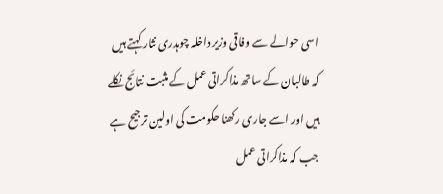اسی حوالے سے وفاقی وزیر داخلہ چوہدری نثار کہتے ہیں کہ طالبان کے ساتھ مذاکراتی عمل کے مثبت نتائج نکلے ہیں اور اسے جاری رکھنا حکومت کی اولین ترجیح ہے جب کہ مذاکراتی عمل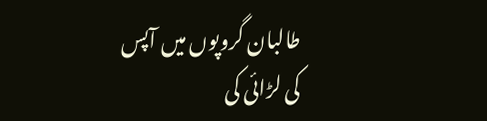طالبان گروپوں میں آپس کی لڑائی کی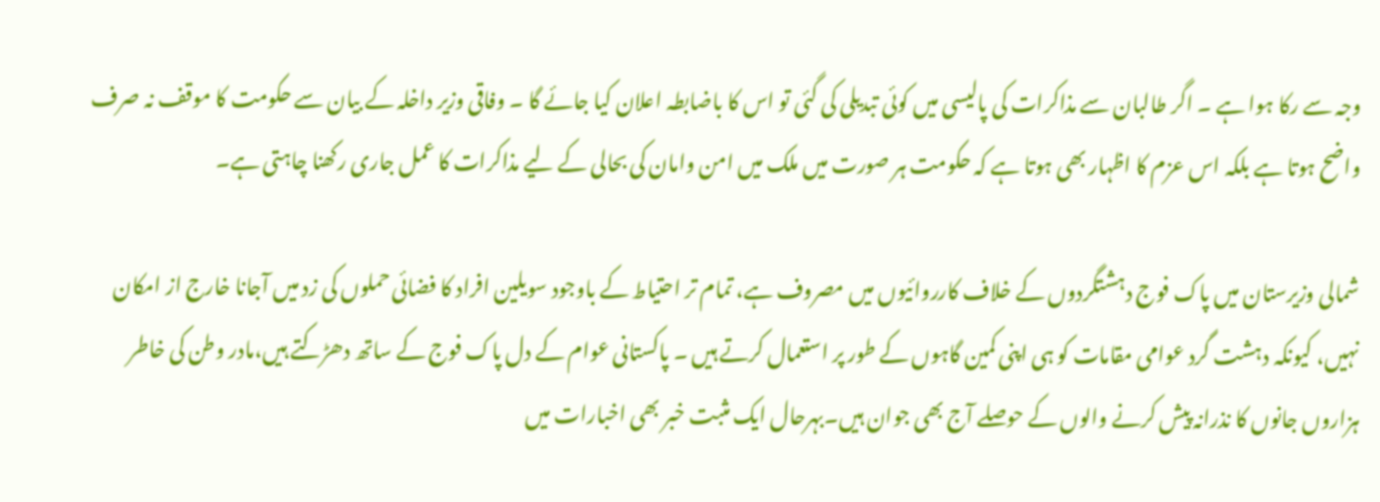وجہ سے رکا ہوا ہے ۔ اگر طالبان سے مذاکرات کی پالیسی میں کوئی تبدیلی کی گئی تو اس کا باضابطہ اعلان کیا جائے گا ۔ وفاقی وزیر داخلہ کے بیان سے حکومت کا موقف نہ صرف واضح ہوتا ہے بلکہ اس عزم کا اظہار بھی ہوتا ہے کہ حکومت ہر صورت میں ملک میں امن وامان کی بحالی کے لیے مذاکرات کا عمل جاری رکھنا چاہتی ہے۔

شمالی وزیرستان میں پاک فوج دہشتگردوں کے خلاف کارروائیوں میں مصروف ہے، تمام تر احتیاط کے باوجود سویلین افراد کا فضائی حملوں کی زد میں آجانا خارج از امکان نہیں، کیونکہ دہشت گرد عوامی مقامات کو ہی اپنی کمین گاہوں کے طور پر استعمال کرتے ہیں ۔ پاکستانی عوام کے دل پاک فوج کے ساتھ دھڑکتے ہیں،مادر وطن کی خاطر ہزاروں جانوں کا نذرانہ پیش کرنے والوں کے حوصلے آج بھی جوان ہیں۔بہرحال ایک مثبت خبر بھی اخبارات میں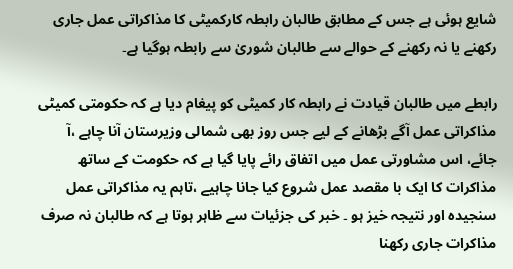شایع ہوئی ہے جس کے مطابق طالبان رابطہ کارکمیٹی کا مذاکراتی عمل جاری رکھنے یا نہ رکھنے کے حوالے سے طالبان شوریٰ سے رابطہ ہوگیا ہے۔

رابطے میں طالبان قیادت نے رابطہ کار کمیٹی کو پیغام دیا ہے کہ حکومتی کمیٹی مذاکراتی عمل آگے بڑھانے کے لیے جس روز بھی شمالی وزیرستان آنا چاہے ،آ جائے، اس مشاورتی عمل میں اتفاق رائے پایا گیا ہے کہ حکومت کے ساتھ مذاکرات کا ایک با مقصد عمل شروع کیا جانا چاہیے ،تاہم یہ مذاکراتی عمل سنجیدہ اور نتیجہ خیز ہو ۔ خبر کی جزئیات سے ظاہر ہوتا ہے کہ طالبان نہ صرف مذاکرات جاری رکھنا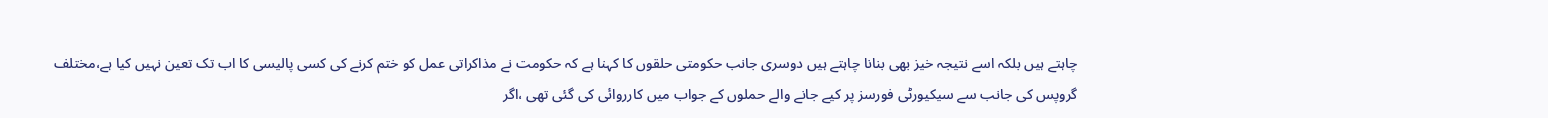چاہتے ہیں بلکہ اسے نتیجہ خیز بھی بنانا چاہتے ہیں دوسری جانب حکومتی حلقوں کا کہنا ہے کہ حکومت نے مذاکراتی عمل کو ختم کرنے کی کسی پالیسی کا اب تک تعین نہیں کیا ہے،مختلف گروپس کی جانب سے سیکیورٹی فورسز پر کیے جانے والے حملوں کے جواب میں کارروائی کی گئی تھی ،اگر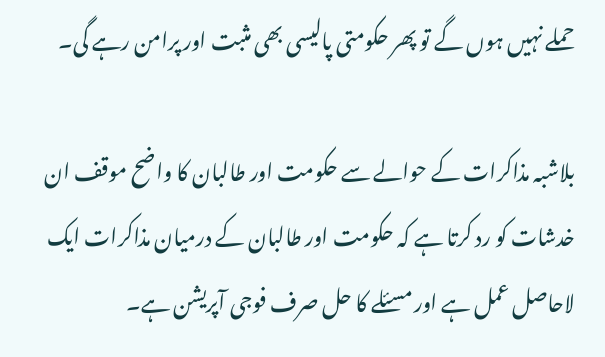حملے نہیں ہوں گے تو پھر حکومتی پالیسی بھی مثبت اور پرامن رہے گی۔

بلاشبہ مذاکرات کے حوالے سے حکومت اور طالبان کا واضح موقف ان خدشات کو رد کرتا ہے کہ حکومت اور طالبان کے درمیان مذاکرات ایک لاحاصل عمل ہے اور مسئلے کا حل صرف فوجی آپریشن ہے۔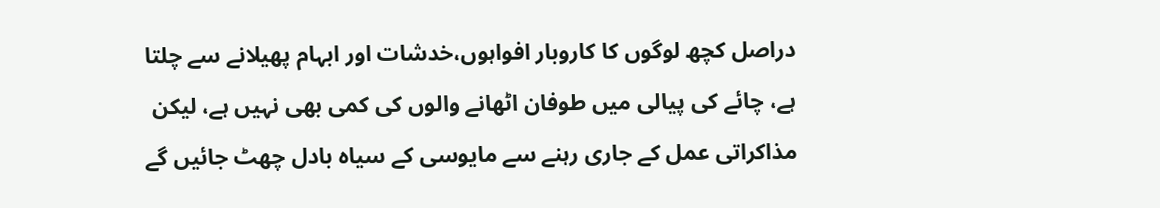دراصل کچھ لوگوں کا کاروبار افواہوں،خدشات اور ابہام پھیلانے سے چلتا ہے، چائے کی پیالی میں طوفان اٹھانے والوں کی کمی بھی نہیں ہے، لیکن مذاکراتی عمل کے جاری رہنے سے مایوسی کے سیاہ بادل چھٹ جائیں گے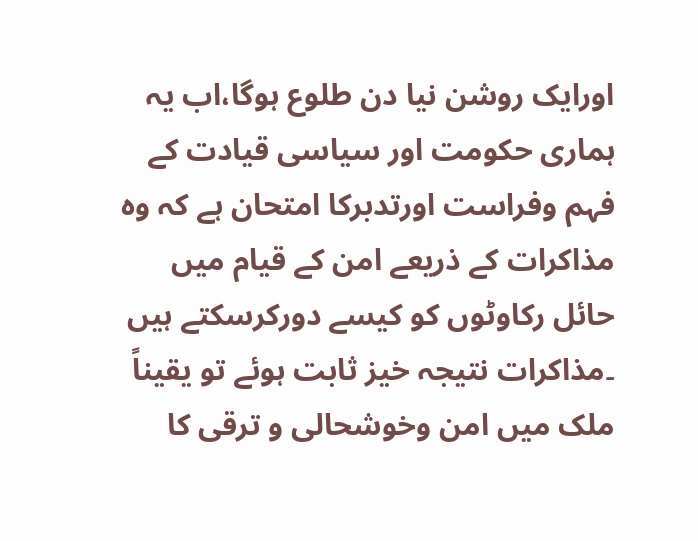اورایک روشن نیا دن طلوع ہوگا،اب یہ ہماری حکومت اور سیاسی قیادت کے فہم وفراست اورتدبرکا امتحان ہے کہ وہ مذاکرات کے ذریعے امن کے قیام میں حائل رکاوٹوں کو کیسے دورکرسکتے ہیں ۔مذاکرات نتیجہ خیز ثابت ہوئے تو یقیناً ملک میں امن وخوشحالی و ترقی کا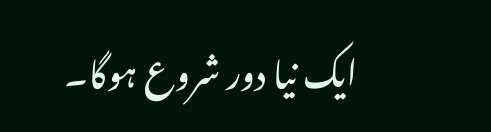ایک نیا دور شروع ہوگا۔